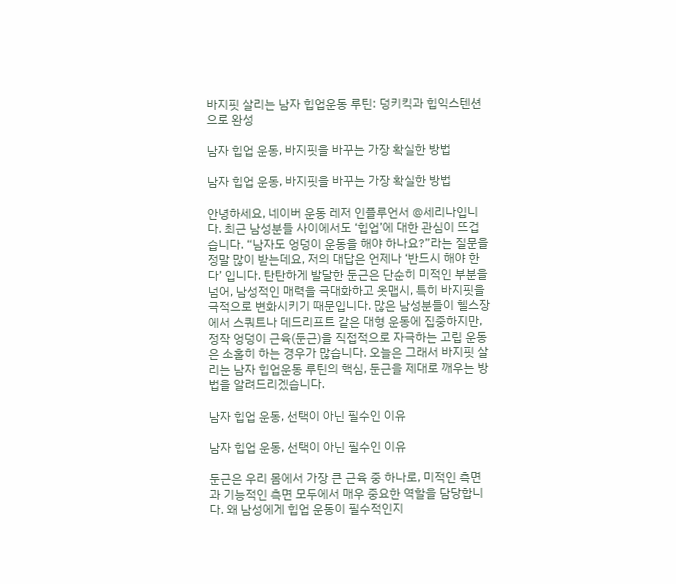바지핏 살리는 남자 힙업운동 루틴: 덩키킥과 힙익스텐션으로 완성

남자 힙업 운동, 바지핏을 바꾸는 가장 확실한 방법

남자 힙업 운동, 바지핏을 바꾸는 가장 확실한 방법

안녕하세요, 네이버 운동 레저 인플루언서 @세리나입니다. 최근 남성분들 사이에서도 ‘힙업’에 대한 관심이 뜨겁습니다. “남자도 엉덩이 운동을 해야 하나요?”라는 질문을 정말 많이 받는데요, 저의 대답은 언제나 ‘반드시 해야 한다’ 입니다. 탄탄하게 발달한 둔근은 단순히 미적인 부분을 넘어, 남성적인 매력을 극대화하고 옷맵시, 특히 바지핏을 극적으로 변화시키기 때문입니다. 많은 남성분들이 헬스장에서 스쿼트나 데드리프트 같은 대형 운동에 집중하지만, 정작 엉덩이 근육(둔근)을 직접적으로 자극하는 고립 운동은 소홀히 하는 경우가 많습니다. 오늘은 그래서 바지핏 살리는 남자 힙업운동 루틴의 핵심, 둔근을 제대로 깨우는 방법을 알려드리겠습니다.

남자 힙업 운동, 선택이 아닌 필수인 이유

남자 힙업 운동, 선택이 아닌 필수인 이유

둔근은 우리 몸에서 가장 큰 근육 중 하나로, 미적인 측면과 기능적인 측면 모두에서 매우 중요한 역할을 담당합니다. 왜 남성에게 힙업 운동이 필수적인지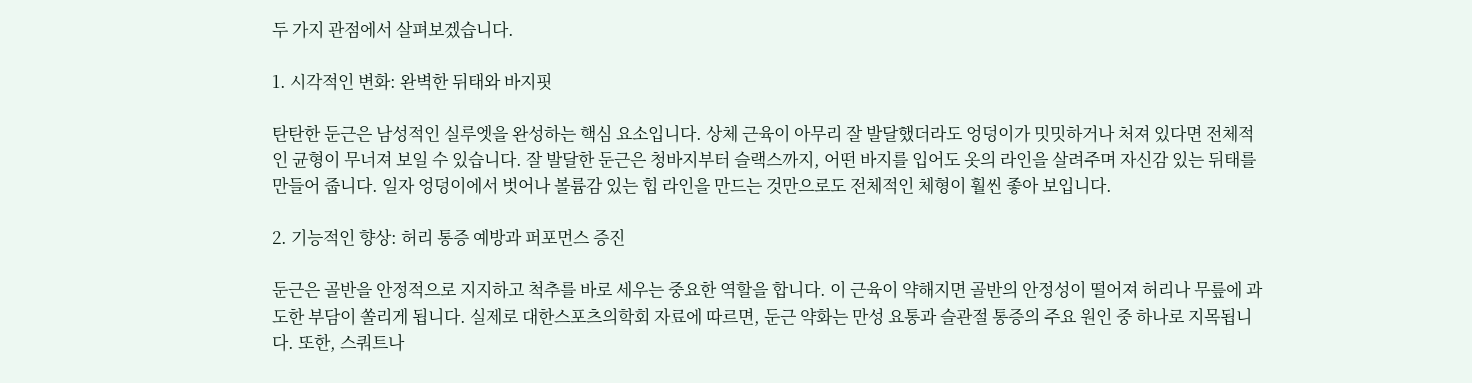두 가지 관점에서 살펴보겠습니다.

1. 시각적인 변화: 완벽한 뒤태와 바지핏

탄탄한 둔근은 남성적인 실루엣을 완성하는 핵심 요소입니다. 상체 근육이 아무리 잘 발달했더라도 엉덩이가 밋밋하거나 처져 있다면 전체적인 균형이 무너져 보일 수 있습니다. 잘 발달한 둔근은 청바지부터 슬랙스까지, 어떤 바지를 입어도 옷의 라인을 살려주며 자신감 있는 뒤태를 만들어 줍니다. 일자 엉덩이에서 벗어나 볼륨감 있는 힙 라인을 만드는 것만으로도 전체적인 체형이 훨씬 좋아 보입니다.

2. 기능적인 향상: 허리 통증 예방과 퍼포먼스 증진

둔근은 골반을 안정적으로 지지하고 척추를 바로 세우는 중요한 역할을 합니다. 이 근육이 약해지면 골반의 안정성이 떨어져 허리나 무릎에 과도한 부담이 쏠리게 됩니다. 실제로 대한스포츠의학회 자료에 따르면, 둔근 약화는 만성 요통과 슬관절 통증의 주요 원인 중 하나로 지목됩니다. 또한, 스쿼트나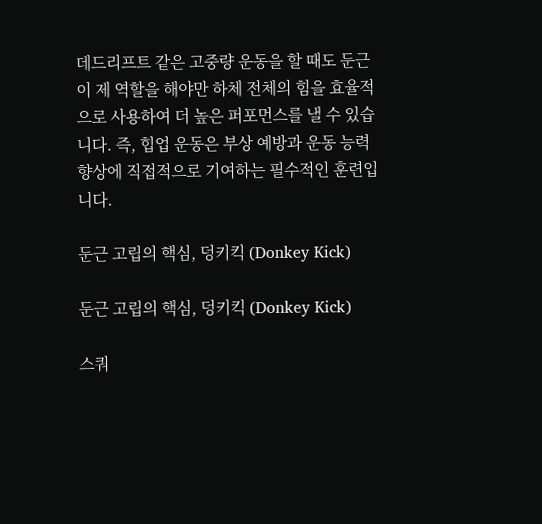데드리프트 같은 고중량 운동을 할 때도 둔근이 제 역할을 해야만 하체 전체의 힘을 효율적으로 사용하여 더 높은 퍼포먼스를 낼 수 있습니다. 즉, 힙업 운동은 부상 예방과 운동 능력 향상에 직접적으로 기여하는 필수적인 훈련입니다.

둔근 고립의 핵심, 덩키킥 (Donkey Kick)

둔근 고립의 핵심, 덩키킥 (Donkey Kick)

스쿼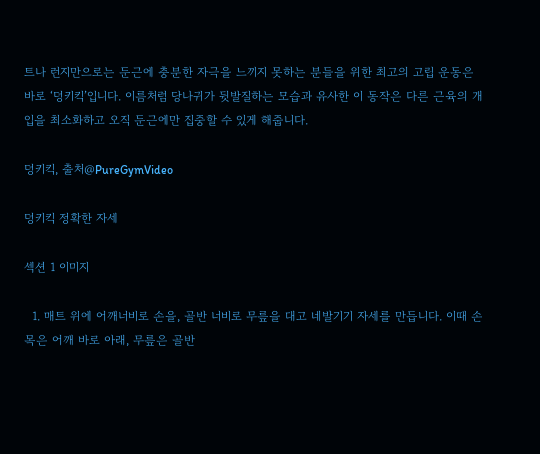트나 런지만으로는 둔근에 충분한 자극을 느끼지 못하는 분들을 위한 최고의 고립 운동은 바로 ‘덩키킥’입니다. 이름처럼 당나귀가 뒷발질하는 모습과 유사한 이 동작은 다른 근육의 개입을 최소화하고 오직 둔근에만 집중할 수 있게 해줍니다.

덩키킥, 출처@PureGymVideo

덩키킥 정확한 자세

섹션 1 이미지

  1. 매트 위에 어깨너비로 손을, 골반 너비로 무릎을 대고 네발기기 자세를 만듭니다. 이때 손목은 어깨 바로 아래, 무릎은 골반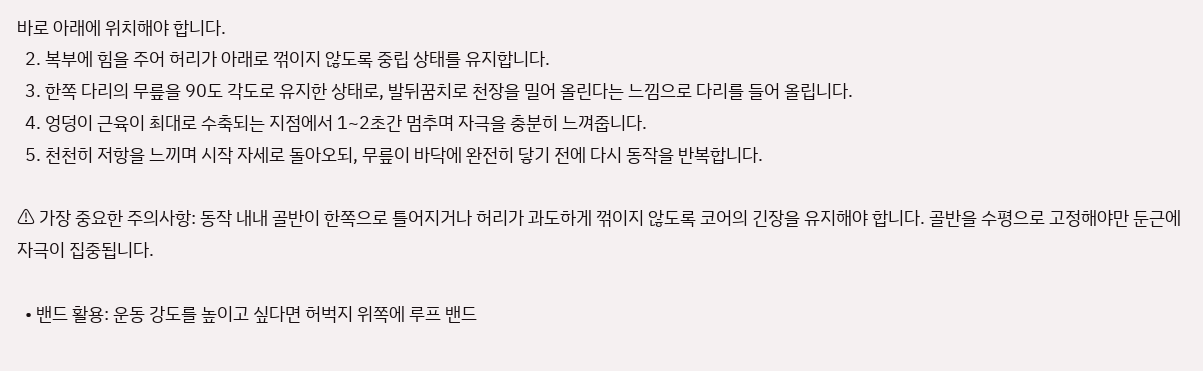바로 아래에 위치해야 합니다.
  2. 복부에 힘을 주어 허리가 아래로 꺾이지 않도록 중립 상태를 유지합니다.
  3. 한쪽 다리의 무릎을 90도 각도로 유지한 상태로, 발뒤꿈치로 천장을 밀어 올린다는 느낌으로 다리를 들어 올립니다.
  4. 엉덩이 근육이 최대로 수축되는 지점에서 1~2초간 멈추며 자극을 충분히 느껴줍니다.
  5. 천천히 저항을 느끼며 시작 자세로 돌아오되, 무릎이 바닥에 완전히 닿기 전에 다시 동작을 반복합니다.

⚠ 가장 중요한 주의사항: 동작 내내 골반이 한쪽으로 틀어지거나 허리가 과도하게 꺾이지 않도록 코어의 긴장을 유지해야 합니다. 골반을 수평으로 고정해야만 둔근에 자극이 집중됩니다.

  • 밴드 활용: 운동 강도를 높이고 싶다면 허벅지 위쪽에 루프 밴드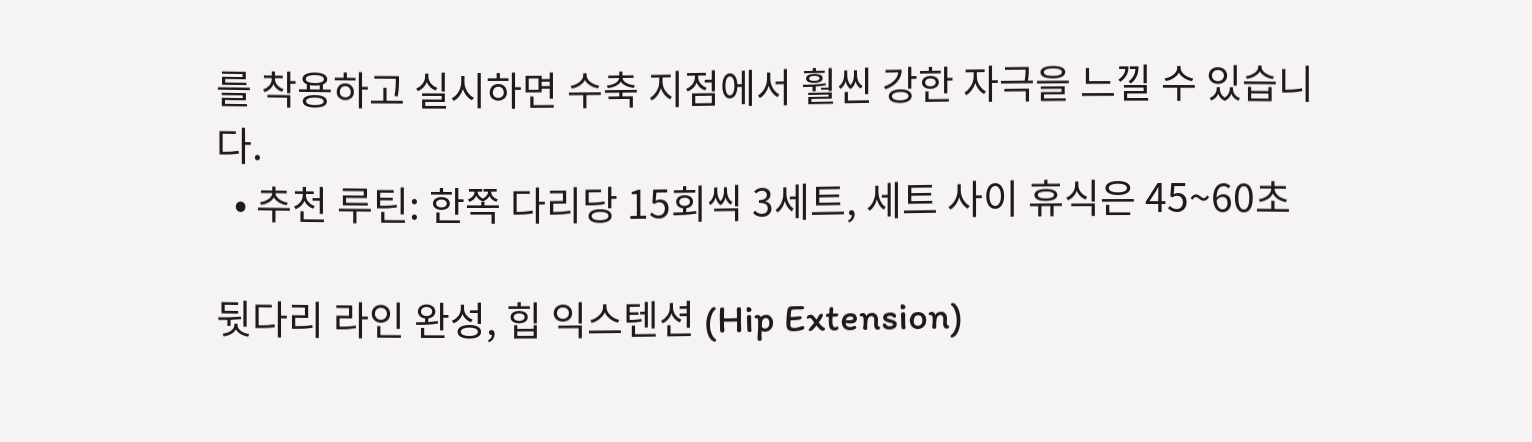를 착용하고 실시하면 수축 지점에서 훨씬 강한 자극을 느낄 수 있습니다.
  • 추천 루틴: 한쪽 다리당 15회씩 3세트, 세트 사이 휴식은 45~60초

뒷다리 라인 완성, 힙 익스텐션 (Hip Extension)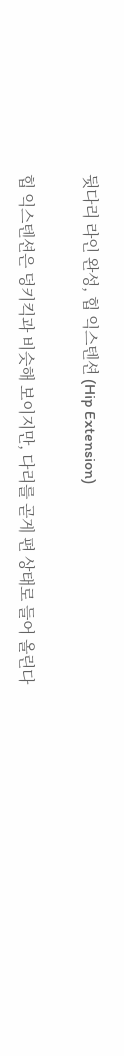뒷다리 라인 완성, 힙 익스텐션 (Hip Extension)

힙 익스텐션은 덩키킥과 비슷해 보이지만, 다리를 곧게 편 상태로 들어 올린다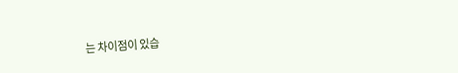는 차이점이 있습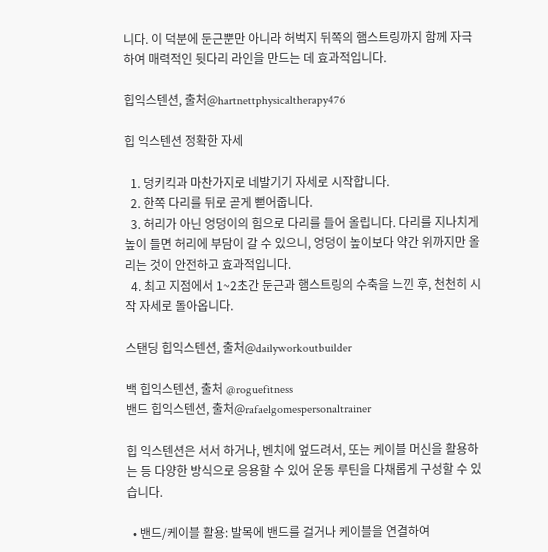니다. 이 덕분에 둔근뿐만 아니라 허벅지 뒤쪽의 햄스트링까지 함께 자극하여 매력적인 뒷다리 라인을 만드는 데 효과적입니다.

힙익스텐션, 출처@hartnettphysicaltherapy476

힙 익스텐션 정확한 자세

  1. 덩키킥과 마찬가지로 네발기기 자세로 시작합니다.
  2. 한쪽 다리를 뒤로 곧게 뻗어줍니다.
  3. 허리가 아닌 엉덩이의 힘으로 다리를 들어 올립니다. 다리를 지나치게 높이 들면 허리에 부담이 갈 수 있으니, 엉덩이 높이보다 약간 위까지만 올리는 것이 안전하고 효과적입니다.
  4. 최고 지점에서 1~2초간 둔근과 햄스트링의 수축을 느낀 후, 천천히 시작 자세로 돌아옵니다.

스탠딩 힙익스텐션, 출처@dailyworkoutbuilder

백 힙익스텐션, 출처 @roguefitness
밴드 힙익스텐션, 출처@rafaelgomespersonaltrainer

힙 익스텐션은 서서 하거나, 벤치에 엎드려서, 또는 케이블 머신을 활용하는 등 다양한 방식으로 응용할 수 있어 운동 루틴을 다채롭게 구성할 수 있습니다.

  • 밴드/케이블 활용: 발목에 밴드를 걸거나 케이블을 연결하여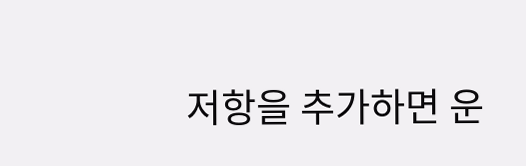저항을 추가하면 운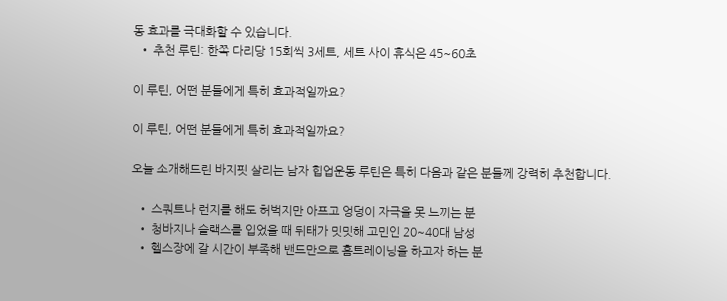동 효과를 극대화할 수 있습니다.
  • 추천 루틴: 한쪽 다리당 15회씩 3세트, 세트 사이 휴식은 45~60초

이 루틴, 어떤 분들에게 특히 효과적일까요?

이 루틴, 어떤 분들에게 특히 효과적일까요?

오늘 소개해드린 바지핏 살리는 남자 힙업운동 루틴은 특히 다음과 같은 분들께 강력히 추천합니다.

  • 스쿼트나 런지를 해도 허벅지만 아프고 엉덩이 자극을 못 느끼는 분
  • 청바지나 슬랙스를 입었을 때 뒤태가 밋밋해 고민인 20~40대 남성
  • 헬스장에 갈 시간이 부족해 밴드만으로 홈트레이닝을 하고자 하는 분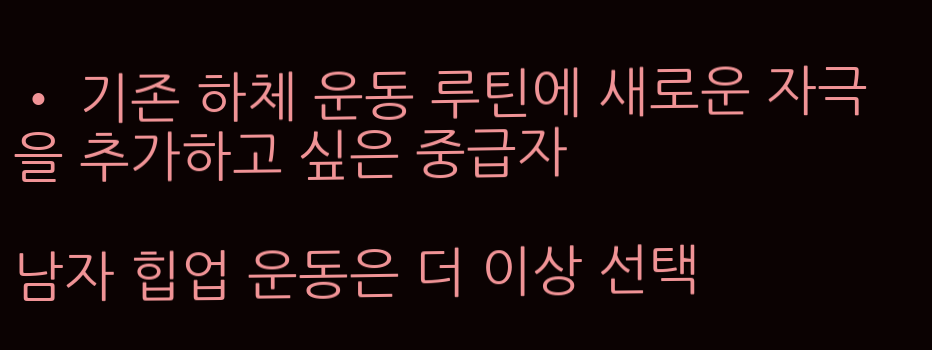• 기존 하체 운동 루틴에 새로운 자극을 추가하고 싶은 중급자

남자 힙업 운동은 더 이상 선택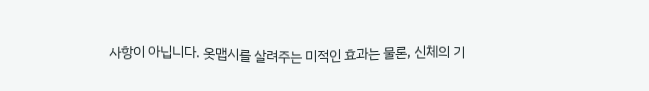사항이 아닙니다. 옷맵시를 살려주는 미적인 효과는 물론, 신체의 기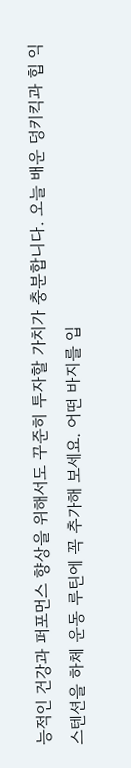능적인 건강과 퍼포먼스 향상을 위해서도 꾸준히 투자할 가치가 충분합니다. 오늘 배운 덩키킥과 힙 익스텐션을 하체 운동 루틴에 꼭 추가해 보세요. 어떤 바지를 입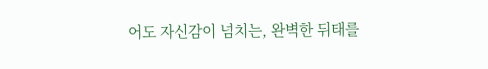어도 자신감이 넘치는, 완벽한 뒤태를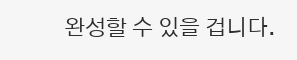완성할 수 있을 겁니다.